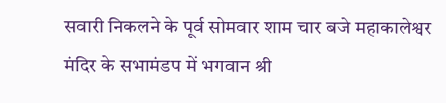सवारी निकलने के पूर्व सोमवार शाम चार बजे महाकालेश्वर मंदिर के सभामंडप में भगवान श्री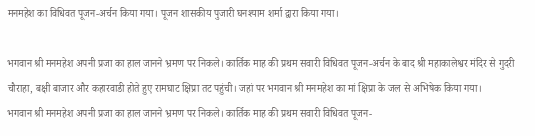मनमहेश का विधिवत पूजन-अर्चन किया गया। पूजन शासकीय पुजारी घनश्याम शर्मा द्वारा किया गया।

भगवान श्री मनमहेश अपनी प्रजा का हाल जानने भ्रमण पर निकले। कार्तिक माह की प्रथम सवारी विधिवत पूजन-अर्चन के बाद श्री महाकालेश्वर मंदिर से गुदरी चौराहा, बक्षी बाजार और कहारवाडी होते हुए रामघाट क्षिप्रा तट पहुंची। जहां पर भगवान श्री मनमहेश का मां क्षिप्रा के जल से अभिषेक किया गया।
भगवान श्री मनमहेश अपनी प्रजा का हाल जानने भ्रमण पर निकले। कार्तिक माह की प्रथम सवारी विधिवत पूजन-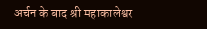अर्चन के बाद श्री महाकालेश्वर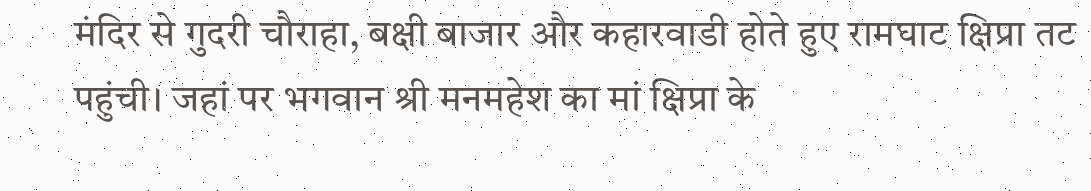मंदिर से गुदरी चौराहा, बक्षी बाजार और कहारवाडी होते हुए रामघाट क्षिप्रा तट पहुंची। जहां पर भगवान श्री मनमहेश का मां क्षिप्रा के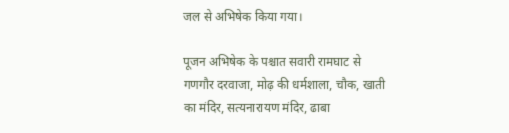जल से अभिषेक किया गया।

पूजन अभिषेक के पश्चात सवारी रामघाट से गणगौर दरवाजा, मोढ़ की धर्मशाला, चौक, खाती का मंदिर, सत्यनारायण मंदिर, ढाबा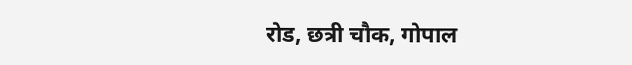रोड, छत्री चौक, गोपाल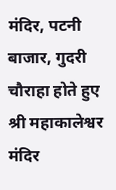मंदिर, पटनी बाजार, गुदरी चौराहा होते हुए श्री महाकालेश्वर मंदिर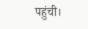पहुंची।